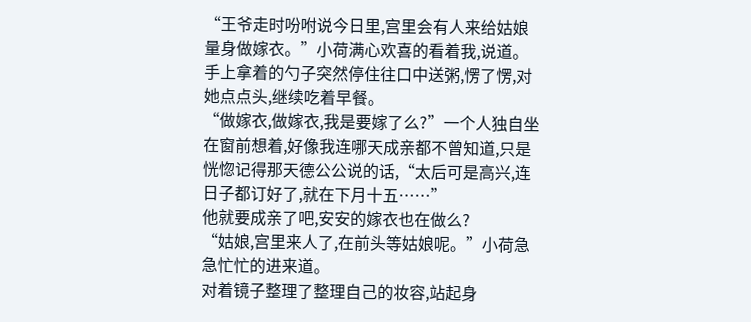“王爷走时吩咐说今日里,宫里会有人来给姑娘量身做嫁衣。”小荷满心欢喜的看着我,说道。
手上拿着的勺子突然停住往口中送粥,愣了愣,对她点点头,继续吃着早餐。
“做嫁衣,做嫁衣,我是要嫁了么?”一个人独自坐在窗前想着,好像我连哪天成亲都不曾知道,只是恍惚记得那天德公公说的话,“太后可是高兴,连日子都订好了,就在下月十五……”
他就要成亲了吧,安安的嫁衣也在做么?
“姑娘,宫里来人了,在前头等姑娘呢。”小荷急急忙忙的进来道。
对着镜子整理了整理自己的妆容,站起身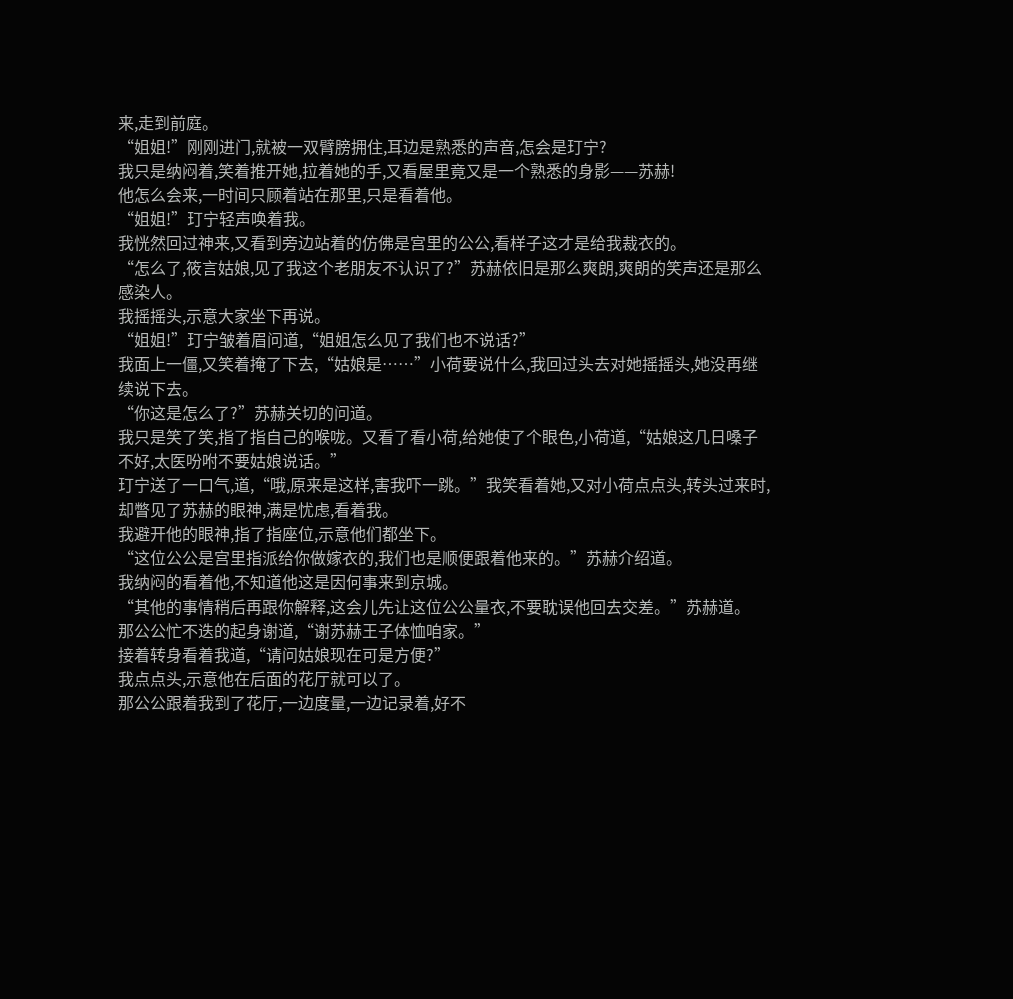来,走到前庭。
“姐姐!”刚刚进门,就被一双臂膀拥住,耳边是熟悉的声音,怎会是玎宁?
我只是纳闷着,笑着推开她,拉着她的手,又看屋里竟又是一个熟悉的身影——苏赫!
他怎么会来,一时间只顾着站在那里,只是看着他。
“姐姐!”玎宁轻声唤着我。
我恍然回过神来,又看到旁边站着的仿佛是宫里的公公,看样子这才是给我裁衣的。
“怎么了,筱言姑娘,见了我这个老朋友不认识了?”苏赫依旧是那么爽朗,爽朗的笑声还是那么感染人。
我摇摇头,示意大家坐下再说。
“姐姐!”玎宁皱着眉问道,“姐姐怎么见了我们也不说话?”
我面上一僵,又笑着掩了下去,“姑娘是……”小荷要说什么,我回过头去对她摇摇头,她没再继续说下去。
“你这是怎么了?”苏赫关切的问道。
我只是笑了笑,指了指自己的喉咙。又看了看小荷,给她使了个眼色,小荷道,“姑娘这几日嗓子不好,太医吩咐不要姑娘说话。”
玎宁送了一口气,道,“哦,原来是这样,害我吓一跳。”我笑看着她,又对小荷点点头,转头过来时,却瞥见了苏赫的眼神,满是忧虑,看着我。
我避开他的眼神,指了指座位,示意他们都坐下。
“这位公公是宫里指派给你做嫁衣的,我们也是顺便跟着他来的。”苏赫介绍道。
我纳闷的看着他,不知道他这是因何事来到京城。
“其他的事情稍后再跟你解释,这会儿先让这位公公量衣,不要耽误他回去交差。”苏赫道。
那公公忙不迭的起身谢道,“谢苏赫王子体恤咱家。”
接着转身看着我道,“请问姑娘现在可是方便?”
我点点头,示意他在后面的花厅就可以了。
那公公跟着我到了花厅,一边度量,一边记录着,好不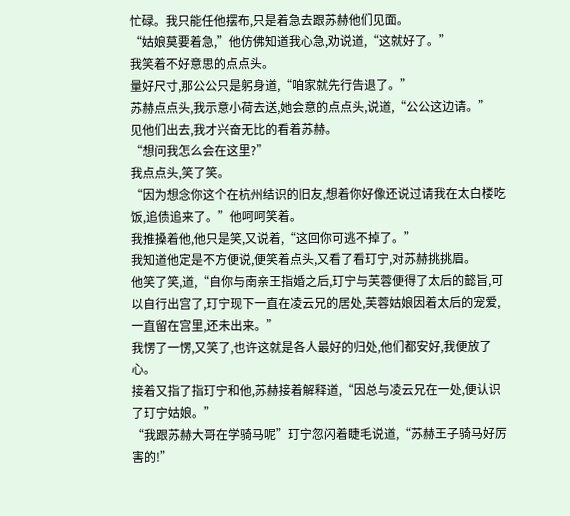忙碌。我只能任他摆布,只是着急去跟苏赫他们见面。
“姑娘莫要着急,”他仿佛知道我心急,劝说道,“这就好了。”
我笑着不好意思的点点头。
量好尺寸,那公公只是躬身道,“咱家就先行告退了。”
苏赫点点头,我示意小荷去送,她会意的点点头,说道,“公公这边请。”
见他们出去,我才兴奋无比的看着苏赫。
“想问我怎么会在这里?”
我点点头,笑了笑。
“因为想念你这个在杭州结识的旧友,想着你好像还说过请我在太白楼吃饭,追债追来了。”他呵呵笑着。
我推搡着他,他只是笑,又说着,“这回你可逃不掉了。”
我知道他定是不方便说,便笑着点头,又看了看玎宁,对苏赫挑挑眉。
他笑了笑,道,“自你与南亲王指婚之后,玎宁与芙蓉便得了太后的懿旨,可以自行出宫了,玎宁现下一直在凌云兄的居处,芙蓉姑娘因着太后的宠爱,一直留在宫里,还未出来。”
我愣了一愣,又笑了,也许这就是各人最好的归处,他们都安好,我便放了心。
接着又指了指玎宁和他,苏赫接着解释道,“因总与凌云兄在一处,便认识了玎宁姑娘。”
“我跟苏赫大哥在学骑马呢”玎宁忽闪着睫毛说道,“苏赫王子骑马好厉害的!”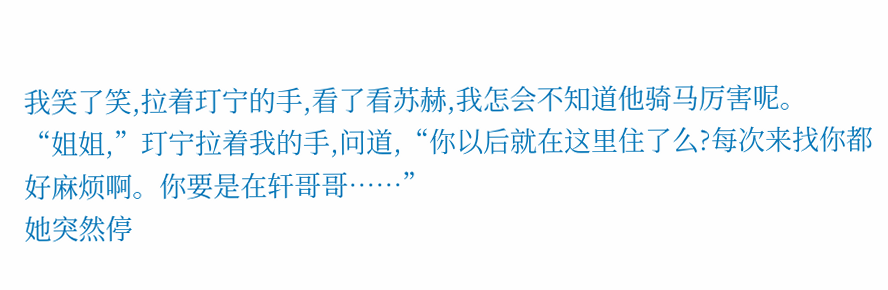我笑了笑,拉着玎宁的手,看了看苏赫,我怎会不知道他骑马厉害呢。
“姐姐,”玎宁拉着我的手,问道,“你以后就在这里住了么?每次来找你都好麻烦啊。你要是在轩哥哥……”
她突然停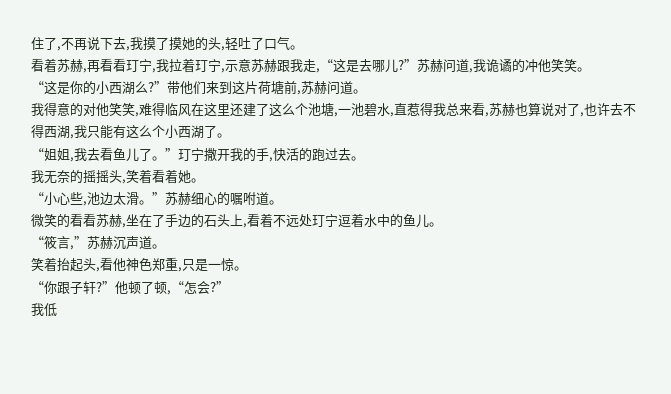住了,不再说下去,我摸了摸她的头,轻吐了口气。
看着苏赫,再看看玎宁,我拉着玎宁,示意苏赫跟我走,“这是去哪儿?”苏赫问道,我诡谲的冲他笑笑。
“这是你的小西湖么?”带他们来到这片荷塘前,苏赫问道。
我得意的对他笑笑,难得临风在这里还建了这么个池塘,一池碧水,直惹得我总来看,苏赫也算说对了,也许去不得西湖,我只能有这么个小西湖了。
“姐姐,我去看鱼儿了。”玎宁撒开我的手,快活的跑过去。
我无奈的摇摇头,笑着看着她。
“小心些,池边太滑。”苏赫细心的嘱咐道。
微笑的看看苏赫,坐在了手边的石头上,看着不远处玎宁逗着水中的鱼儿。
“筱言,”苏赫沉声道。
笑着抬起头,看他神色郑重,只是一惊。
“你跟子轩?”他顿了顿,“怎会?”
我低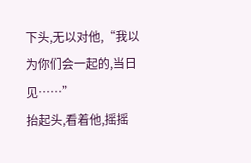下头,无以对他,“我以为你们会一起的,当日见……”
抬起头,看着他,摇摇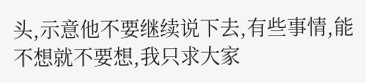头,示意他不要继续说下去,有些事情,能不想就不要想,我只求大家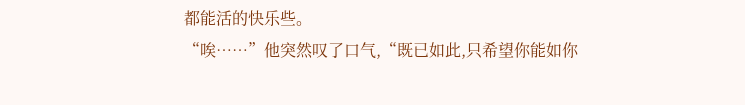都能活的快乐些。
“唉……”他突然叹了口气,“既已如此,只希望你能如你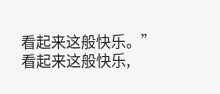看起来这般快乐。”
看起来这般快乐,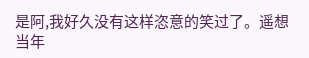是阿,我好久没有这样恣意的笑过了。遥想当年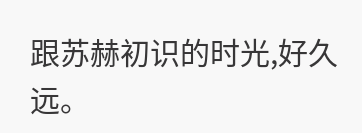跟苏赫初识的时光,好久远。